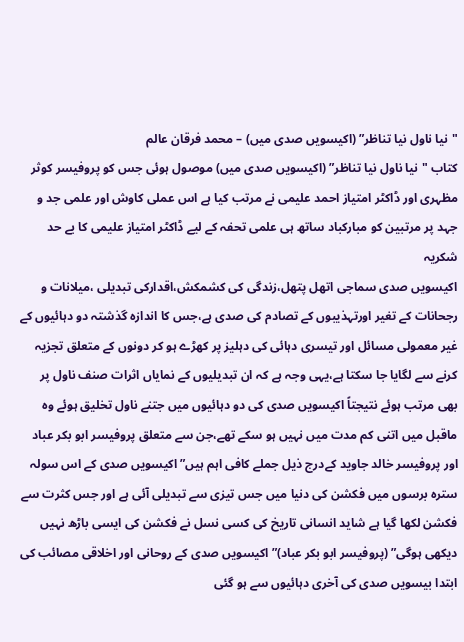"نیا ناول نیا تناظر” (اکیسویں صدی میں) – محمد فرقان عالم
کتاب "نیا ناول نیا تناظر” (اکیسویں صدی میں) موصول ہوئی جس کو پروفیسر کوثر مظہری اور ڈاکٹر امتیاز احمد علیمی نے مرتب کیا ہے اس عملی کاوش اور علمی جد و جہد پر مرتبین کو مبارکباد ساتھ ہی علمی تحفہ کے لیے ڈاکٹر امتیاز علیمی کا بے حد شکریہ
اکیسویں صدی سماجی اتھل پتھل،زندگی کی کشمکش،اقدارکی تبدیلی ،میلانات و رجحانات کے تغیر اورتہذیبوں کے تصادم کی صدی ہے،جس کا اندازہ گذشتہ دو دہائیوں کے غیر معمولی مسائل اور تیسری دہائی کی دہلیز پر کھڑے ہو کر دونوں کے متعلق تجزیہ کرنے سے لگایا جا سکتا ہے،یہی وجہ ہے کہ ان تبدیلیوں کے نمایاں اثرات صنف ناول پر بھی مرتب ہوئے نتیجتاً اکیسویں صدی کی دو دہائیوں میں جتنے ناول تخلیق ہوئے وہ ماقبل میں اتنی کم مدت میں نہیں ہو سکے تھے،جن سے متعلق پروفیسر ابو بکر عباد اور پروفیسر خالد جاوید کےدرج ذیل جملے کافی اہم ہیں” اکیسویں صدی کے اس سولہ سترہ برسوں میں فکشن کی دنیا میں جس تیزی سے تبدیلی آئی ہے اور جس کثرت سے فکشن لکھا گیا ہے شاید انسانی تاریخ کی کسی نسل نے فکشن کی ایسی باڑھ نہیں دیکھی ہوگی” (پروفیسر ابو بکر عباد)” اکیسویں صدی کے روحانی اور اخلاقی مصائب کی ابتدا بیسویں صدی کی آخری دہائیوں سے ہو گئی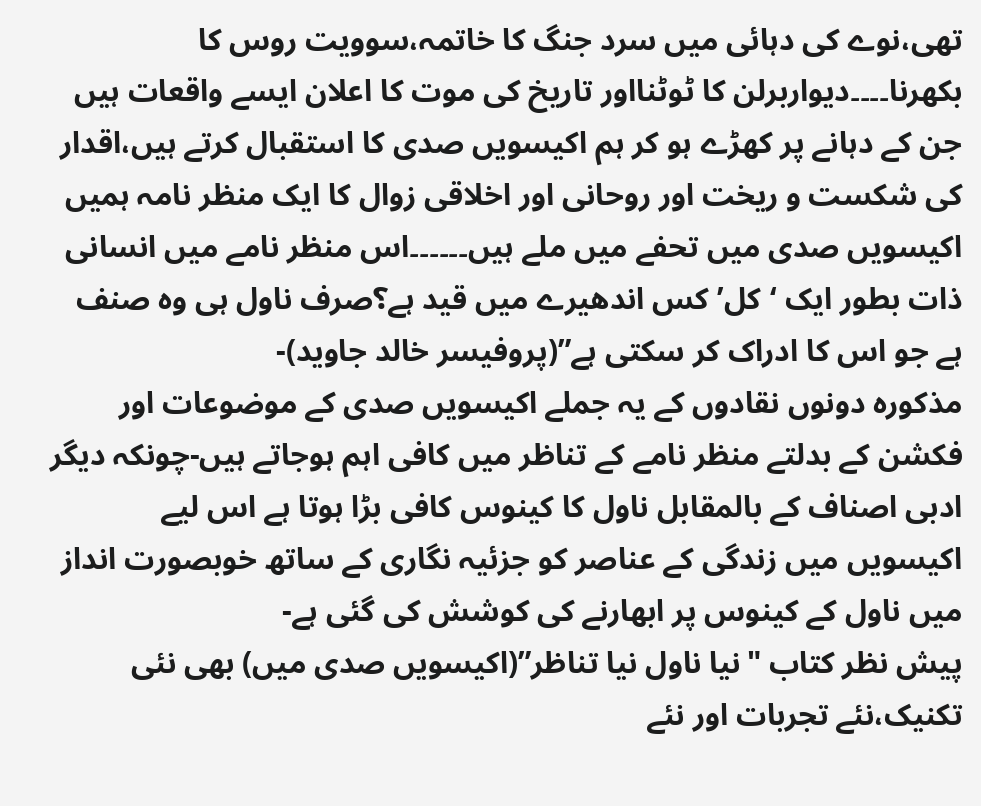تھی،نوے کی دہائی میں سرد جنگ کا خاتمہ،سوویت روس کا بکھرنا۔۔۔۔دیواربرلن کا ٹوٹنااور تاریخ کی موت کا اعلان ایسے واقعات ہیں جن کے دہانے پر کھڑے ہو کر ہم اکیسویں صدی کا استقبال کرتے ہیں،اقدار کی شکست و ریخت اور روحانی اور اخلاقی زوال کا ایک منظر نامہ ہمیں اکیسویں صدی میں تحفے میں ملے ہیں۔۔۔۔۔۔اس منظر نامے میں انسانی ذات بطور ایک ‘کل’ کس اندھیرے میں قید ہے؟صرف ناول ہی وہ صنف ہے جو اس کا ادراک کر سکتی ہے”(پروفیسر خالد جاوید)-
مذکورہ دونوں نقادوں کے یہ جملے اکیسویں صدی کے موضوعات اور فکشن کے بدلتے منظر نامے کے تناظر میں کافی اہم ہوجاتے ہیں-چونکہ دیگر ادبی اصناف کے بالمقابل ناول کا کینوس کافی بڑا ہوتا ہے اس لیے اکیسویں میں زندگی کے عناصر کو جزئیہ نگاری کے ساتھ خوبصورت انداز میں ناول کے کینوس پر ابھارنے کی کوشش کی گئی ہے-
پیش نظر کتاب "نیا ناول نیا تناظر”(اکیسویں صدی میں) بھی نئی تکنیک،نئے تجربات اور نئے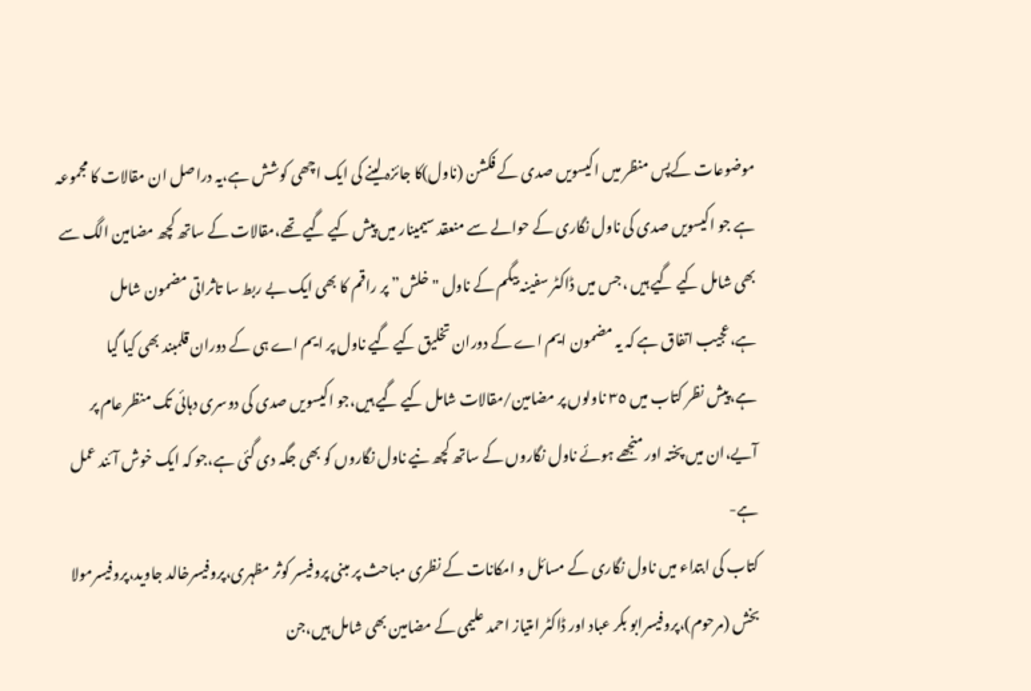موضوعات کےپس منظر میں اکیسویں صدی کے فکشن (ناول)کا جائزہ لینے کی ایک اچھی کوشش ہے،یہ دراصل ان مقالات کا مجموعہ ہے جو اکیسویں صدی کی ناول نگاری کے حوالے سے منعقد سیمینار میں پیش کیے گیے تھے،مقالات کے ساتھ کچھ مضامین الگ سے بھی شامل کیے گیے ہیں ،جس میں ڈاکٹر سفینہ بیگم کے ناول "خلش” پر راقم کا بھی ایک بے ربط سا تاثراتی مضمون شامل ہے،عجیب اتفاق ہے کہ یہ مضمون ایم اے کے دوران تخلیق کیے گیے ناول پر ایم اے ہی کے دوران قلمبند بھی کیا گیا ہے،پیش نظر کتاب میں ٣٥ ناولوں پر مضامین/مقالات شامل کیے گیے ہیں،جو اکیسویں صدی کی دوسری دہائی تک منظر عام پر آیے،ان میں پختہ اور منجھے ہوئے ناول نگاروں کے ساتھ کچھ نیے ناول نگاروں کو بھی جگہ دی گئی ہے،جو کہ ایک خوش آئند عمل ہے-
کتاب کی ابتداء میں ناول نگاری کے مسائل و امکانات کے نظری مباحث پر مبنی پروفیسر کوثر مظہری،پروفیسرخالد جاوید،پروفیسرمولا بخش (مرحوم)،پروفیسرابو بکر عباد اور ڈاکٹر امتیاز احمد علیمی کے مضامین بھی شامل ہیں،جن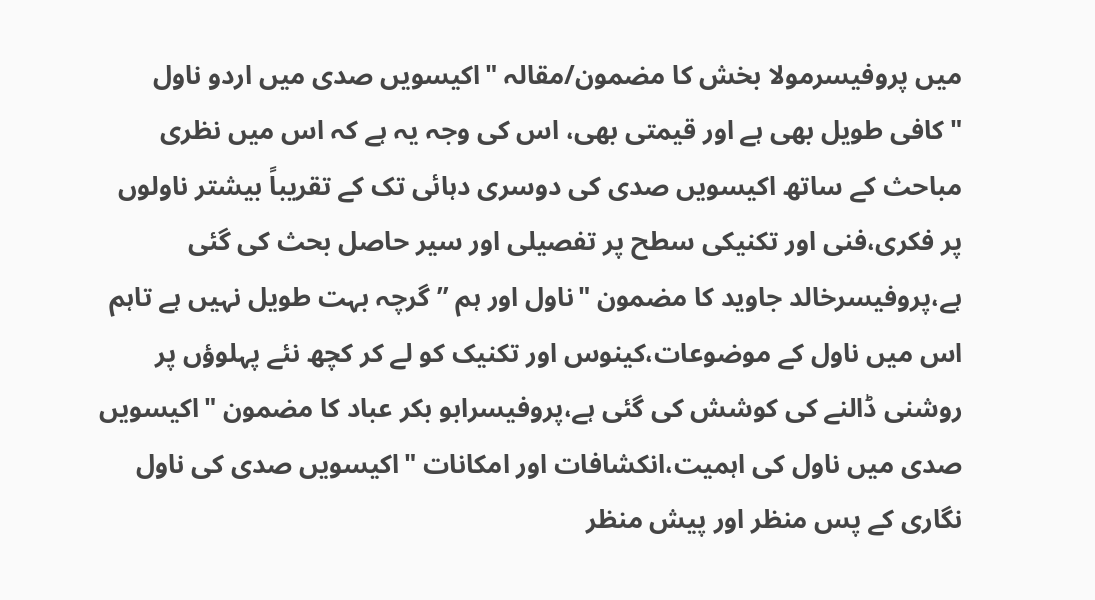میں پروفیسرمولا بخش کا مضمون/مقالہ "اکیسویں صدی میں اردو ناول "کافی طویل بھی ہے اور قیمتی بھی، اس کی وجہ یہ ہے کہ اس میں نظری مباحث کے ساتھ اکیسویں صدی کی دوسری دہائی تک کے تقریباً بیشتر ناولوں پر فکری،فنی اور تکنیکی سطح پر تفصیلی اور سیر حاصل بحث کی گئی ہے،پروفیسرخالد جاوید کا مضمون "ناول اور ہم ” گرچہ بہت طویل نہیں ہے تاہم اس میں ناول کے موضوعات،کینوس اور تکنیک کو لے کر کچھ نئے پہلوؤں پر روشنی ڈالنے کی کوشش کی گئی ہے،پروفیسرابو بکر عباد کا مضمون "اکیسویں صدی میں ناول کی اہمیت،انکشافات اور امکانات "اکیسویں صدی کی ناول نگاری کے پس منظر اور پیش منظر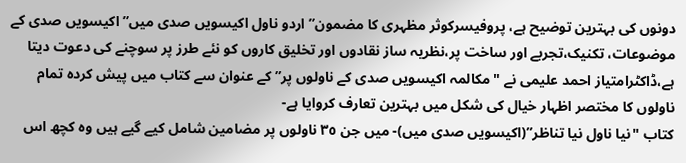دونوں کی بہترین توضیح ہے، پروفیسرکوثر مظہری کا مضمون”اردو ناول اکیسویں صدی میں” اکیسویں صدی کے موضوعات، تکنیک،تجربے اور ساخت پر،نظریہ ساز نقادوں اور تخلیق کاروں کو نئے طرز پر سوچنے کی دعوت دیتا ہے،ڈاکٹرامتیاز احمد علیمی نے "مکالمہ اکیسویں صدی کے ناولوں پر” کے عنوان سے کتاب میں پیش کردہ تمام ناولوں کا مختصر اظہار خیال کی شکل میں بہترین تعارف کروایا ہے-
کتاب "نیا ناول نیا تناظر”(اکیسویں صدی میں)- میں جن ٣٥ ناولوں پر مضامین شامل کیے گیے ہیں وہ کچھ اس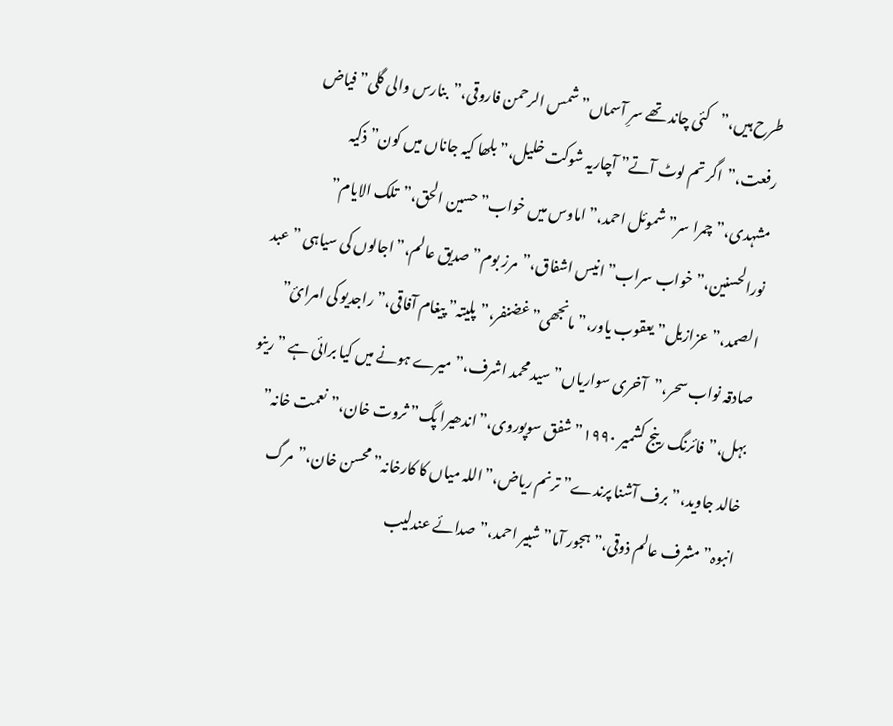طرح ہیں،”کئی چاند تھے سرِ آسماں” شمس الرحمن فاروقی،”بنارس والی گلی” فیاض رفعت،”اگر تم لوٹ آتے” آچاریہ شوکت خلیل،”بلھا کیہ جاناں میں کون” ذکیہ مشہدی،”چمرا سر” شموئل احمد،”اماوس میں خواب” حسین الحق،”تلک الایام” نورالحسنین،”خواب سراب” انیس اشفاق،”مرز بوم” صدیق عالم،”اجالوں کی سیاہی ” عبد الصمد،”عزازیل” یعقوب یاور،”مانجھی” غضنفر،”پلیتہ” پیغام آفاقی،”راجدیو کی امرائ” صادقہ نواب سحر،”آخری سواریاں” سید محمد اشرف،”میرے ہونے میں کیا برائی ہے ” رینو بہل،”فائرنگ رینج کشمیر ١٩٩٠” شفق سوپوروی،”اندھیرا پگ” ثروت خان،”نعمت خانہ” خالد جاوید،”برف آشنا پرندے” ترنم ریاض،”اللہ میاں کا کارخانہ” محسن خان،”مرگ انبوہ” مشرف عالم ذوقی،”ہجور آما” شبیر احمد،”صدائے عندلیب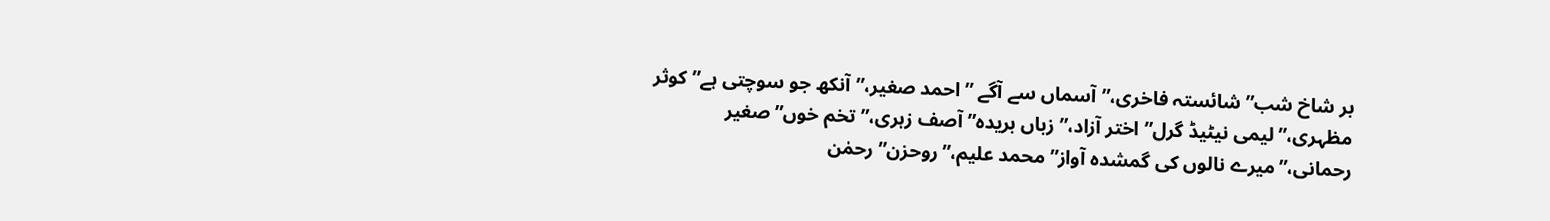بر شاخ شب”شائستہ فاخری،”آسماں سے آگے ” احمد صغیر،”آنکھ جو سوچتی ہے” کوثر مظہری،”لیمی نیٹیڈ گرل” اختر آزاد،”زباں بریدہ” آصف زہری،”تخم خوں” صغیر رحمانی،”میرے نالوں کی گمشدہ آواز” محمد علیم،”روحزن” رحمٰن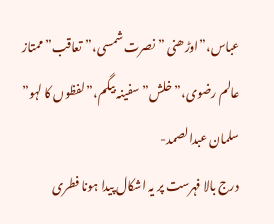عباس،”اوڑھنی ” نصرت شمسی،”تعاقب” ممتاز عالم رضوی،”خلش” سفینہ بیگم،”لفظوں کا لہو” سلمان عبدالصمد-
درج بالا فہرست پر یہ اشکال پیدا ہونا فطری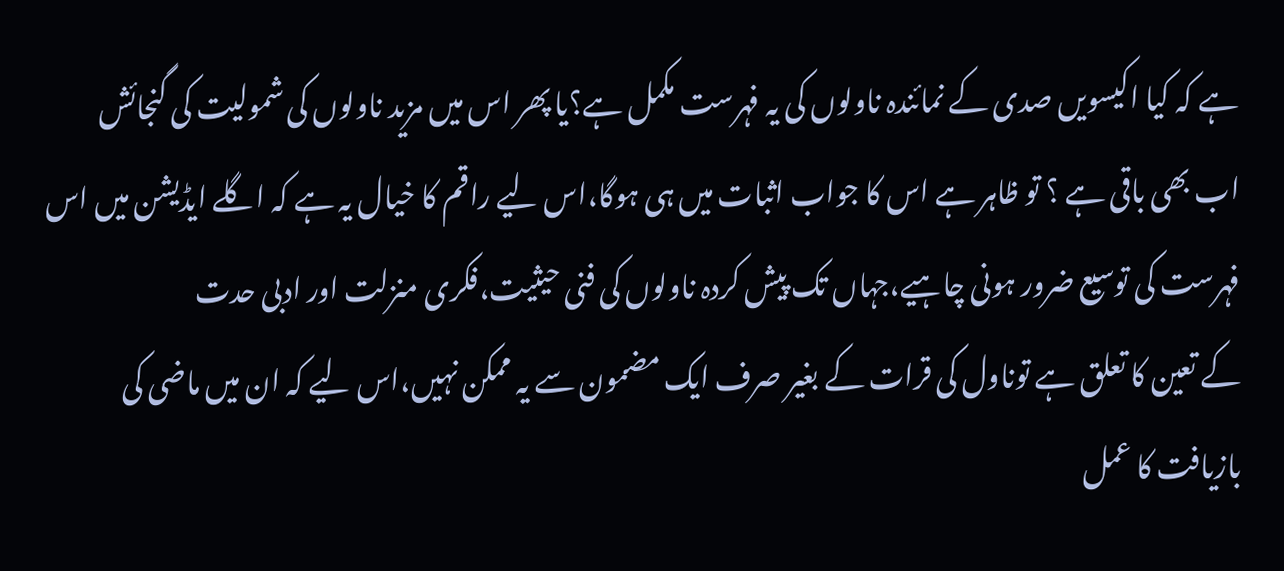ہے کہ کیا اکیسویں صدی کے نمائندہ ناولوں کی یہ فہرست مکمل ہے؟یا پھر اس میں مزید ناولوں کی شمولیت کی گنجائش اب بھی باقی ہے ؟ تو ظاہر ہے اس کا جواب اثبات میں ہی ہوگا،اس لیے راقم کا خیال یہ ہے کہ اگلے ایڈیشن میں اس فہرست کی توسیع ضرور ہونی چاہیے،جہاں تک پیش کردہ ناولوں کی فنی حیثیت،فکری منزلت اور ادبی حدت
کے تعین کا تعلق ہے توناول کی قرات کے بغیر صرف ایک مضمون سے یہ ممکن نہیں،اس لیے کہ ان میں ماضی کی بازیافت کا عمل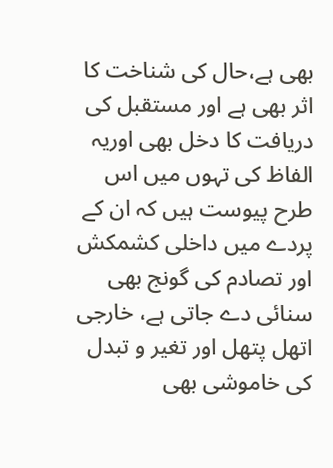بھی ہے،حال کی شناخت کا اثر بھی ہے اور مستقبل کی دریافت کا دخل بھی اوریہ الفاظ کی تہوں میں اس طرح پیوست ہیں کہ ان کے پردے میں داخلی کشمکش اور تصادم کی گونج بھی سنائی دے جاتی ہے، خارجی اتھل پتھل اور تغیر و تبدل کی خاموشی بھی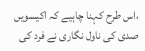،اس طرح کہنا چاہیے کہ اکیسویں صدی کی ناول نگاری نے فرد کی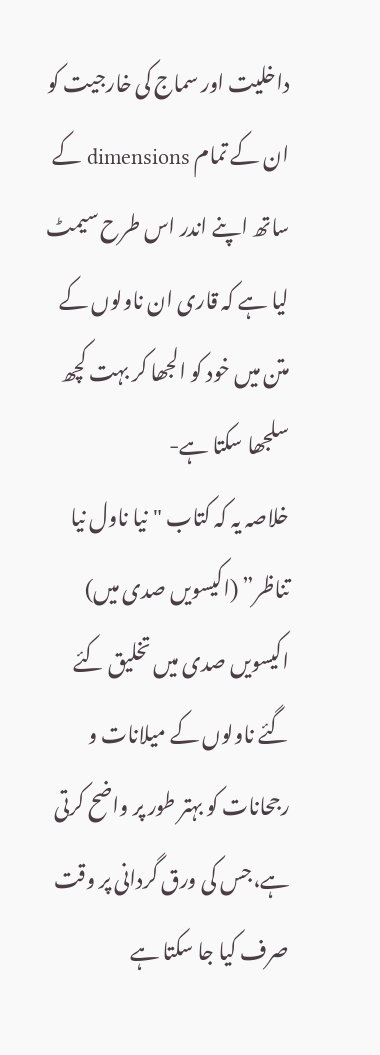داخلیت اور سماج کی خارجیت کو ان کے تمام dimensions کے ساتھ اپنے اندر اس طرح سیمٹ لیا ہے کہ قاری ان ناولوں کے متن میں خود کو الجھا کر بہت کچھ سلجھا سکتا ہے-
خلاصہ یہ کہ کتاب "نیا ناول نیا تناظر” (اکیسویں صدی میں) اکیسویں صدی میں تخلیق کئے گئے ناولوں کے میلانات و رجحانات کو بہتر طور پر واضح کرتی ہے،جس کی ورق گردانی پر وقت صرف کیا جا سکتا ہے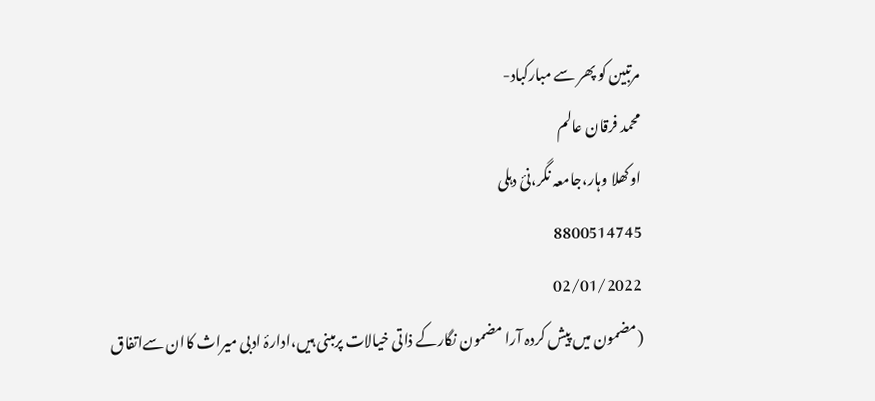مرتبین کو پھر سے مبارکباد-
محمد فرقان عالم
اوکھلا وہار،جامعہ نگر،نئ دہلی
8800514745
02/01/2022
(مضمون میں پیش کردہ آرا مضمون نگارکے ذاتی خیالات پرمبنی ہیں،ادارۂ ادبی میراث کاان سےاتفاق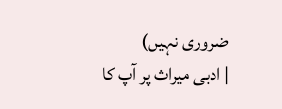ضروری نہیں)
| ادبی میراث پر آپ کا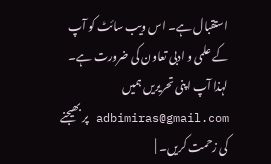استقبال ہے۔ اس ویب سائٹ کو آپ کے علمی و ادبی تعاون کی ضرورت ہے۔ لہذا آپ اپنی تحریریں ہمیں adbimiras@gmail.com پر بھیجنے کی زحمت کریں۔ |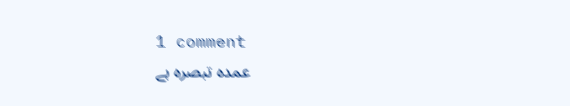1 comment
عمدہ تبصرہ ہے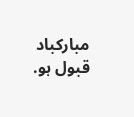مبارکباد قبول ہو.